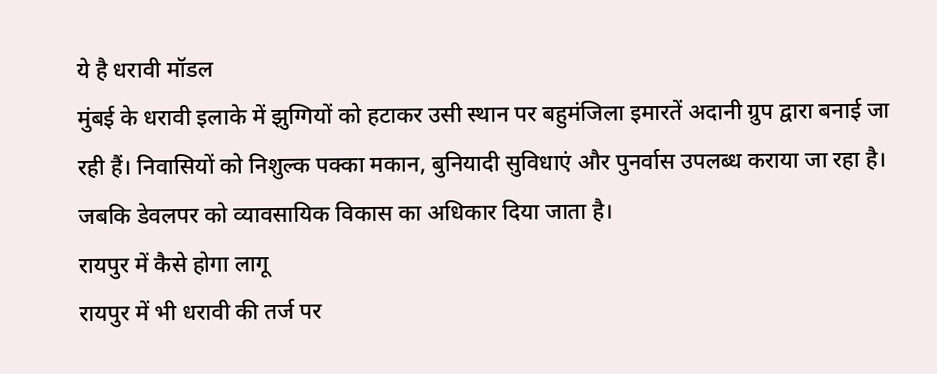ये है धरावी मॉडल
मुंबई के धरावी इलाके में झुग्गियों को हटाकर उसी स्थान पर बहुमंजिला इमारतें अदानी ग्रुप द्वारा बनाई जा रही हैं। निवासियों को निशुल्क पक्का मकान, बुनियादी सुविधाएं और पुनर्वास उपलब्ध कराया जा रहा है। जबकि डेवलपर को व्यावसायिक विकास का अधिकार दिया जाता है।
रायपुर में कैसे होगा लागू
रायपुर में भी धरावी की तर्ज पर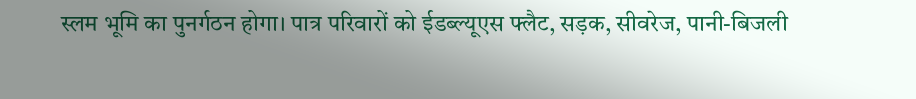स्लम भूमि का पुनर्गठन होगा। पात्र परिवारों को ईडब्ल्यूएस फ्लैट, सड़क, सीवरेज, पानी-बिजली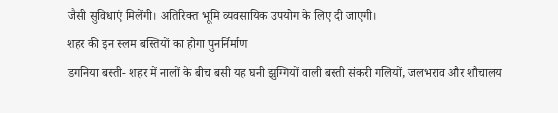जैसी सुविधाएं मिलेंगी। अतिरिक्त भूमि व्यवसायिक उपयोग के लिए दी जाएगी।
शहर की इन स्लम बस्तियों का होगा पुनर्निर्माण
डगनिया बस्ती- शहर में नालों के बीच बसी यह घनी झुग्गियों वाली बस्ती संकरी गलियों, जलभराव और शौचालय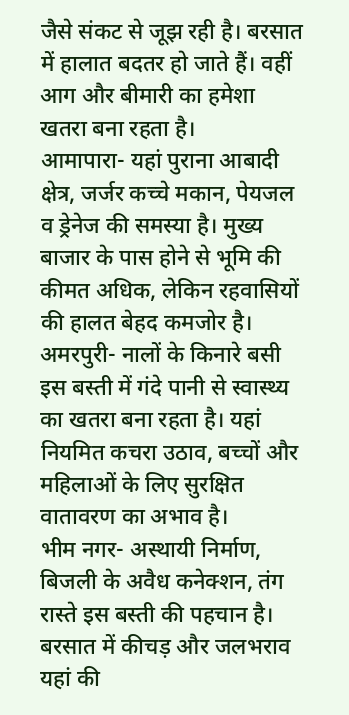जैसे संकट से जूझ रही है। बरसात में हालात बदतर हो जाते हैं। वहीं आग और बीमारी का हमेशा खतरा बना रहता है।
आमापारा- यहां पुराना आबादी क्षेत्र, जर्जर कच्चे मकान, पेयजल व ड्रेनेज की समस्या है। मुख्य बाजार के पास होने से भूमि की कीमत अधिक, लेकिन रहवासियों की हालत बेहद कमजोर है।
अमरपुरी- नालों के किनारे बसी इस बस्ती में गंदे पानी से स्वास्थ्य का खतरा बना रहता है। यहां नियमित कचरा उठाव, बच्चों और महिलाओं के लिए सुरक्षित वातावरण का अभाव है।
भीम नगर- अस्थायी निर्माण, बिजली के अवैध कनेक्शन, तंग रास्ते इस बस्ती की पहचान है। बरसात में कीचड़ और जलभराव यहां की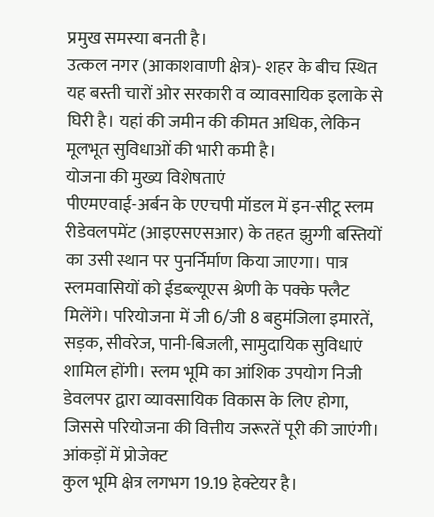प्रमुख समस्या बनती है।
उत्कल नगर (आकाशवाणी क्षेत्र)- शहर के बीच स्थित यह बस्ती चारों ओर सरकारी व व्यावसायिक इलाके से घिरी है। यहां की जमीन की कीमत अधिक, लेकिन मूलभूत सुविधाओं की भारी कमी है।
योजना की मुख्य विशेषताएं
पीएमएवाई-अर्बन के एएचपी मॉडल में इन-सीटू स्लम रीडेवलपमेंट (आइएसएसआर) के तहत झुग्गी बस्तियों का उसी स्थान पर पुनर्निर्माण किया जाएगा। पात्र स्लमवासियों को ईडब्ल्यूएस श्रेणी के पक्के फ्लैट मिलेंगे। परियोजना में जी 6/जी 8 बहुमंजिला इमारतें, सड़क, सीवरेज, पानी-बिजली, सामुदायिक सुविधाएं शामिल होंगी। स्लम भूमि का आंशिक उपयोग निजी डेवलपर द्वारा व्यावसायिक विकास के लिए होगा, जिससे परियोजना की वित्तीय जरूरतें पूरी की जाएंगी।
आंकड़ों में प्रोजेक्ट
कुल भूमि क्षेत्र लगभग 19.19 हेक्टेयर है।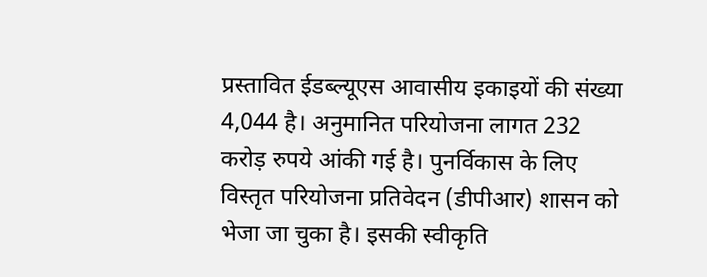प्रस्तावित ईडब्ल्यूएस आवासीय इकाइयों की संख्या 4,044 है। अनुमानित परियोजना लागत 232 करोड़ रुपये आंकी गई है। पुनर्विकास के लिए विस्तृत परियोजना प्रतिवेदन (डीपीआर) शासन को भेजा जा चुका है। इसकी स्वीकृति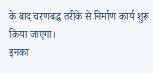के बाद चरणबद्ध तरीके से निर्माण कार्य शुरू किया जाएगा।
इनका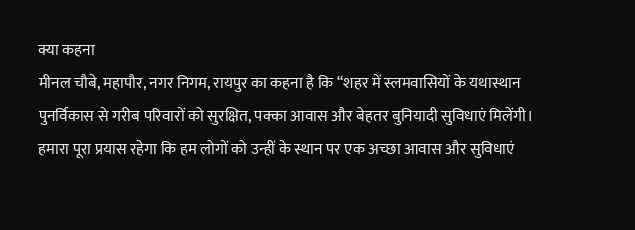क्या कहना
मीनल चौबे, महापौर, नगर निगम, रायपुर का कहना है कि “शहर में स्लमवासियों के यथास्थान पुनर्विकास से गरीब परिवारों को सुरक्षित, पक्का आवास और बेहतर बुनियादी सुविधाएं मिलेंगी। हमारा पूरा प्रयास रहेगा कि हम लोगों को उन्हीं के स्थान पर एक अच्छा आवास और सुविधाएं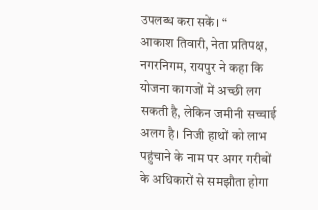उपलब्ध करा सकें। “
आकाश तिवारी, नेता प्रतिपक्ष, नगरनिगम, रायपुर ने कहा कि योजना कागजों में अच्छी लग सकती है, लेकिन जमीनी सच्चाई अलग है। निजी हाथों को लाभ पहुंचाने के नाम पर अगर गरीबों के अधिकारों से समझौता होगा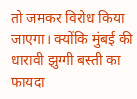तो जमकर विरोध किया जाएगा। क्योंकि मुंबई की धारावी झुग्गी बस्ती का फायदा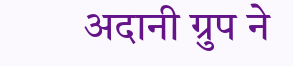अदानी ग्रुप ने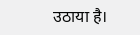उठाया है।